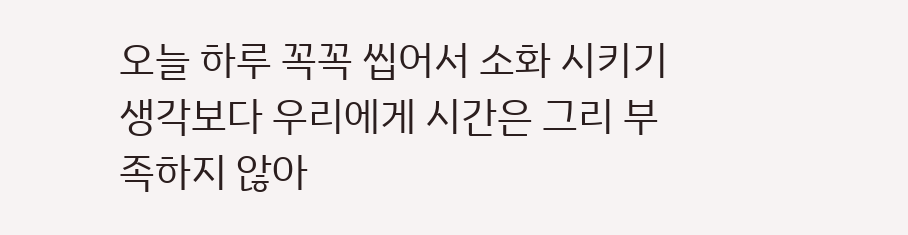오늘 하루 꼭꼭 씹어서 소화 시키기
생각보다 우리에게 시간은 그리 부족하지 않아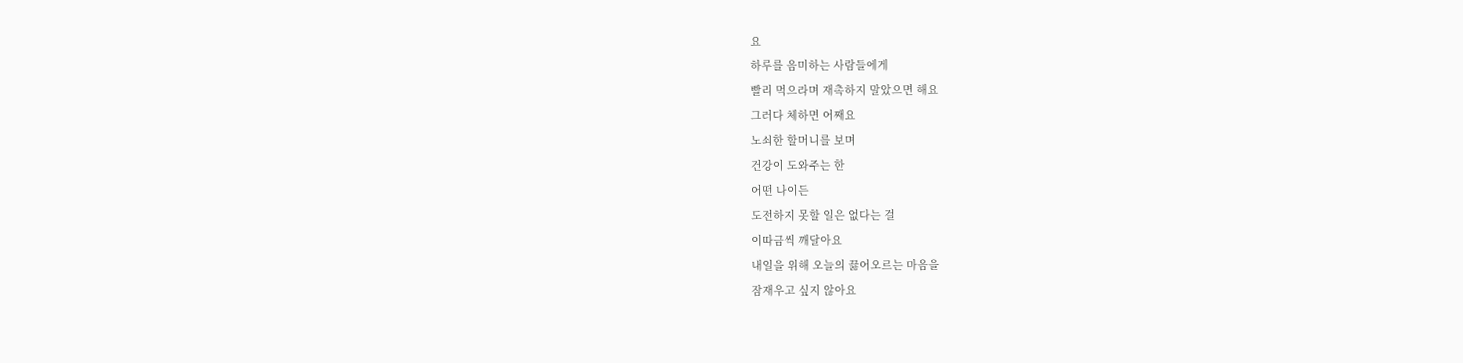요
하루를 음미하는 사람들에게
빨리 먹으라며 재촉하지 말았으면 해요
그러다 체하면 어째요
노쇠한 할머니를 보며
건강이 도와주는 한
어떤 나이든
도전하지 못할 일은 없다는 걸
이따금씩 깨달아요
내일을 위해 오늘의 끓어오르는 마음을
잠재우고 싶지 않아요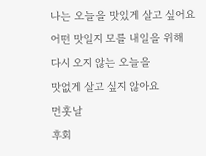나는 오늘을 맛있게 살고 싶어요
어떤 맛일지 모를 내일을 위해
다시 오지 않는 오늘을
맛없게 살고 싶지 않아요
먼훗날
후회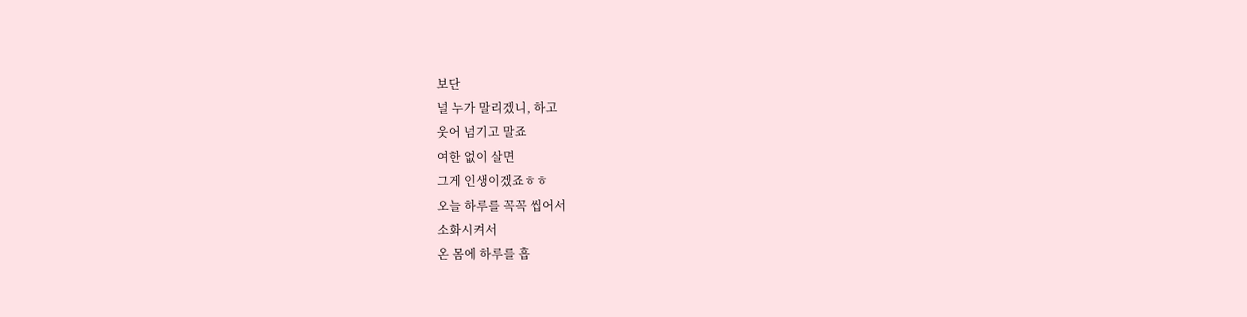보단
널 누가 말리겠니, 하고
웃어 넘기고 말죠
여한 없이 살면
그게 인생이겠죠ㅎㅎ
오늘 하루를 꼭꼭 씹어서
소화시켜서
온 몸에 하루를 흡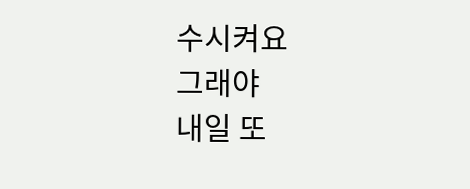수시켜요
그래야
내일 또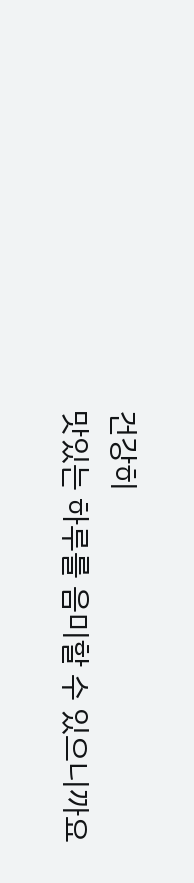건강히
맛있는 하루를 음미할 수 있으니까요